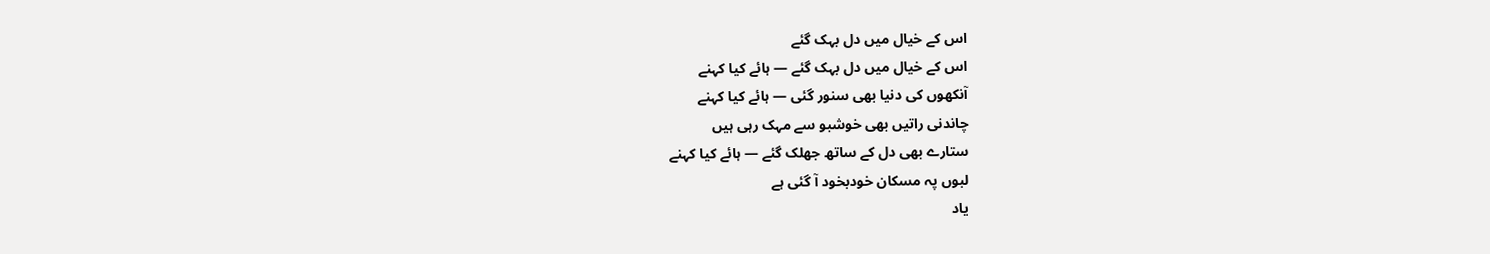اس کے خیال میں دل بہک گئے
اس کے خیال میں دل بہک گئے — ہائے کیا کہنے
آنکھوں کی دنیا بھی سنور گئی — ہائے کیا کہنے
چاندنی راتیں بھی خوشبو سے مہک رہی ہیں
ستارے بھی دل کے ساتھ جھلک گئے — ہائے کیا کہنے
لبوں پہ مسکان خودبخود آ گئی ہے
یاد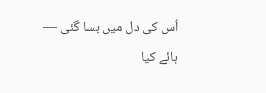اُس کی دل میں بسا گئی — ہائے کیا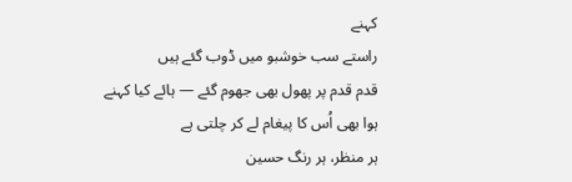کہنے
راستے سب خوشبو میں ڈوب گئے ہیں
قدم قدم پر پھول بھی جھوم گئے — ہائے کیا کہنے
ہوا بھی اُس کا پیغام لے کر چلتی ہے
ہر منظر، ہر رنگ حسین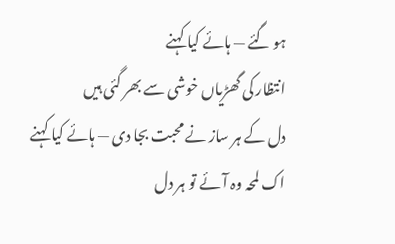ہو گئے — ہائے کیا کہنے
انتظار کی گھڑیاں خوشی سے بھر گئی ہیں
دل کے ہر ساز نے محبت بجا دی — ہائے کیا کہنے
اک لمحہ وہ آئے تو ہر دل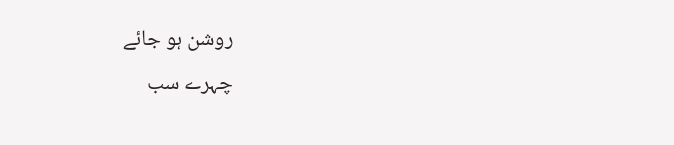روشن ہو جائے
چہرے سب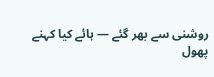روشنی سے بھر گئے — ہائے کیا کہنے
پھول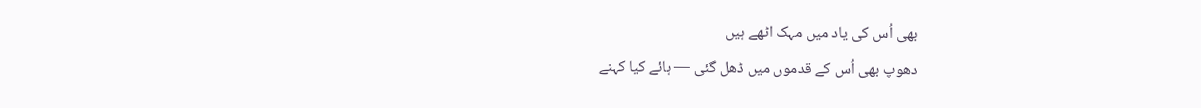بھی اُس کی یاد میں مہک اٹھے ہیں
دھوپ بھی اُس کے قدموں میں ڈھل گئی — ہائے کیا کہنے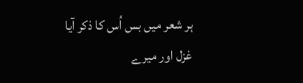ہر شعر میں بس اُس کا ذکر آیا
غزل اور میرے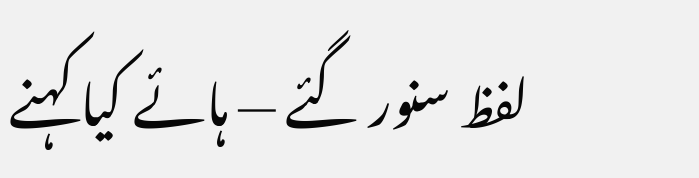لفظ سنور گئے — ہائے کیا کہنے